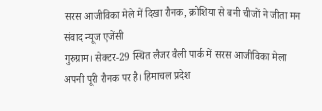सरस आजीविका मेले में दिखा रौनक, क्रोशिया से बनी चीजों ने जीता मन
संवाद न्यूज एजेंसी
गुरुग्राम। सेक्टर-29 स्थित लैजर वैली पार्क में सरस आजीविका मेला अपनी पूरी रौनक पर है। हिमाचल प्रदेश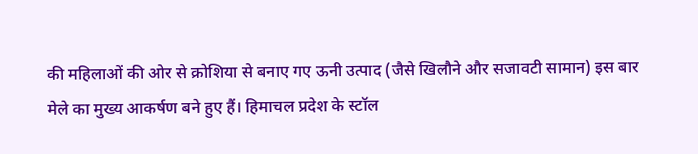की महिलाओं की ओर से क्रोशिया से बनाए गए ऊनी उत्पाद (जैसे खिलौने और सजावटी सामान) इस बार मेले का मुख्य आकर्षण बने हुए हैं। हिमाचल प्रदेश के स्टॉल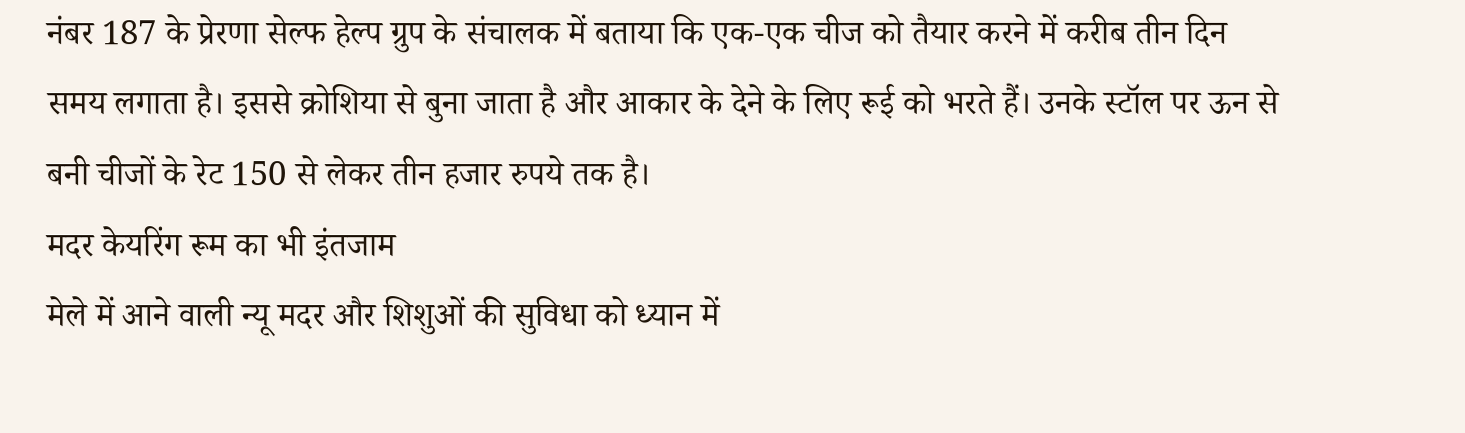नंबर 187 के प्रेरणा सेल्फ हेल्प ग्रुप के संचालक में बताया कि एक-एक चीज को तैयार करने में करीब तीन दिन समय लगाता है। इससे क्रोशिया से बुना जाता है और आकार के देने के लिए रूई को भरते हैं। उनके स्टॉल पर ऊन से बनी चीजों के रेट 150 से लेकर तीन हजार रुपये तक है।
मदर केयरिंग रूम का भी इंतजाम
मेले में आने वाली न्यू मदर और शिशुओं की सुविधा को ध्यान में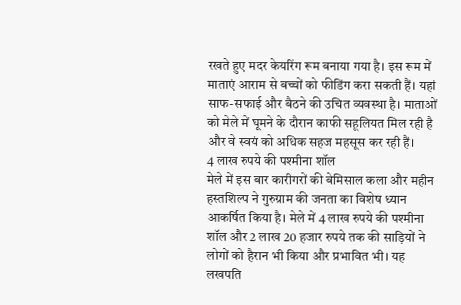रखते हुए मदर केयरिंग रूम बनाया गया है। इस रूम में माताएं आराम से बच्चों को फीडिंग करा सकती हैं। यहां साफ-सफाई और बैठने की उचित व्यवस्था है। माताओं को मेले में घूमने के दौरान काफी सहूलियत मिल रही है और वे स्वयं को अधिक सहज महसूस कर रही हैं।
4 लाख रुपये की पश्मीना शॉल
मेले में इस बार कारीगरों की बेमिसाल कला और महीन हस्तशिल्प ने गुरुग्राम की जनता का विशेष ध्यान आकर्षित किया है। मेले में 4 लाख रुपये की पश्मीना शॉल और 2 लाख 20 हजार रुपये तक की साड़ियों ने लोगों को हैरान भी किया और प्रभावित भी। यह लखपति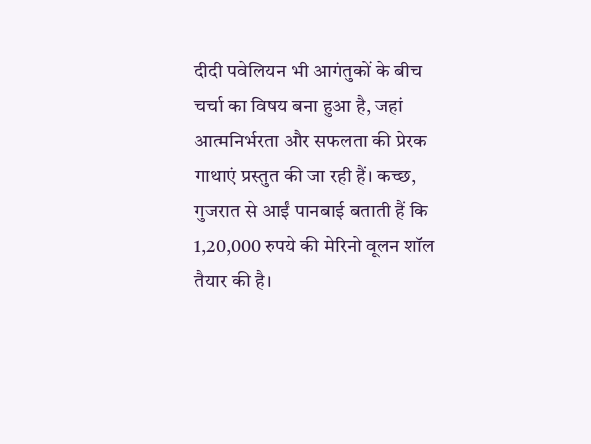दीदी पवेलियन भी आगंतुकों के बीच चर्चा का विषय बना हुआ है, जहां आत्मनिर्भरता और सफलता की प्रेरक गाथाएं प्रस्तुत की जा रही हैं। कच्छ, गुजरात से आईं पानबाई बताती हैं कि 1,20,000 रुपये की मेरिनो वूलन शॉल तैयार की है।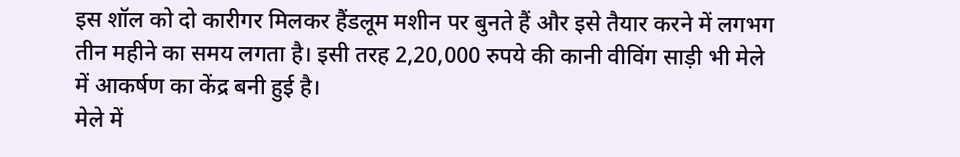इस शॉल को दो कारीगर मिलकर हैंडलूम मशीन पर बुनते हैं और इसे तैयार करने में लगभग तीन महीने का समय लगता है। इसी तरह 2,20,000 रुपये की कानी वीविंग साड़ी भी मेले में आकर्षण का केंद्र बनी हुई है।
मेले में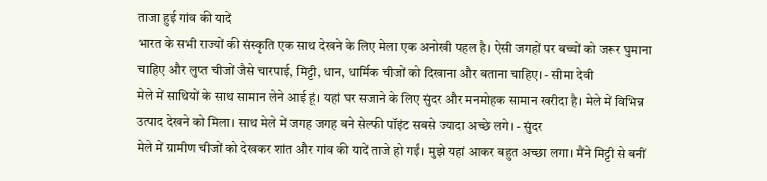ताजा हुई गांव की यादें
भारत के सभी राज्यों की संस्कृति एक साथ देखने के लिए मेला एक अनोखी पहल है। ऐसी जगहों पर बच्चों को जरूर घुमाना चाहिए और लुप्त चीजों जैसे चारपाई, मिट्टी, धान, धार्मिक चीजों को दिखाना और बताना चाहिए। - सीमा देवी
मेले में साथियों के साथ सामान लेने आई हूं। यहां घर सजाने के लिए सुंदर और मनमोहक सामान खरीदा है। मेले में विभिन्न उत्पाद देखने को मिला। साथ मेले में जगह जगह बने सेल्फी पॉइंट सबसे ज्यादा अच्छे लगे। - सुंदर
मेले में ग्रामीण चीजों को देखकर शांत और गांव की यादें ताजे हो गईं। मुझे यहां आकर बहुत अच्छा लगा। मैंने मिट्टी से बनीं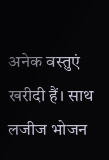अनेक वस्तुएं खरीदी हैं। साथ लजीज भोजन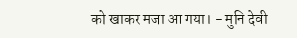को खाकर मजा आ गया। - मुनि देवी